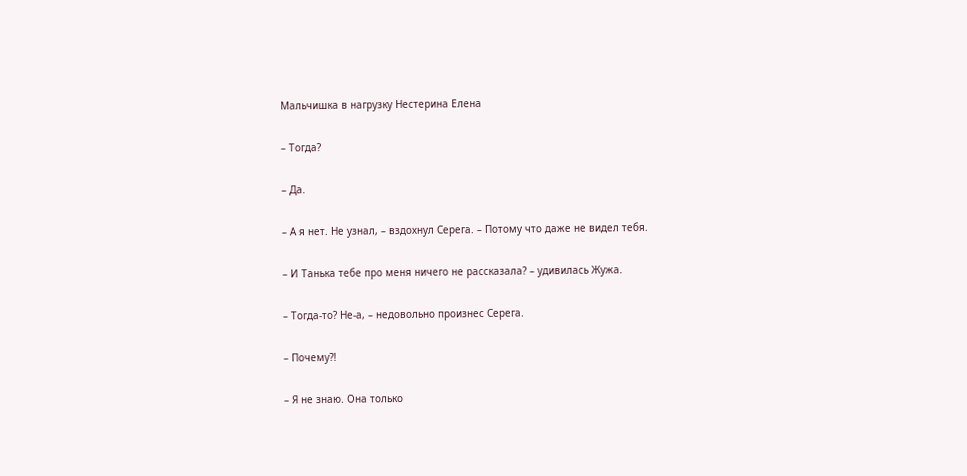Мальчишка в нагрузку Нестерина Елена

– Тогда?

– Да.

– А я нет. Не узнал, – вздохнул Серега. – Потому что даже не видел тебя.

– И Танька тебе про меня ничего не рассказала? – удивилась Жужа.

– Тогда-то? Не-а, – недовольно произнес Серега.

– Почему?!

– Я не знаю. Она только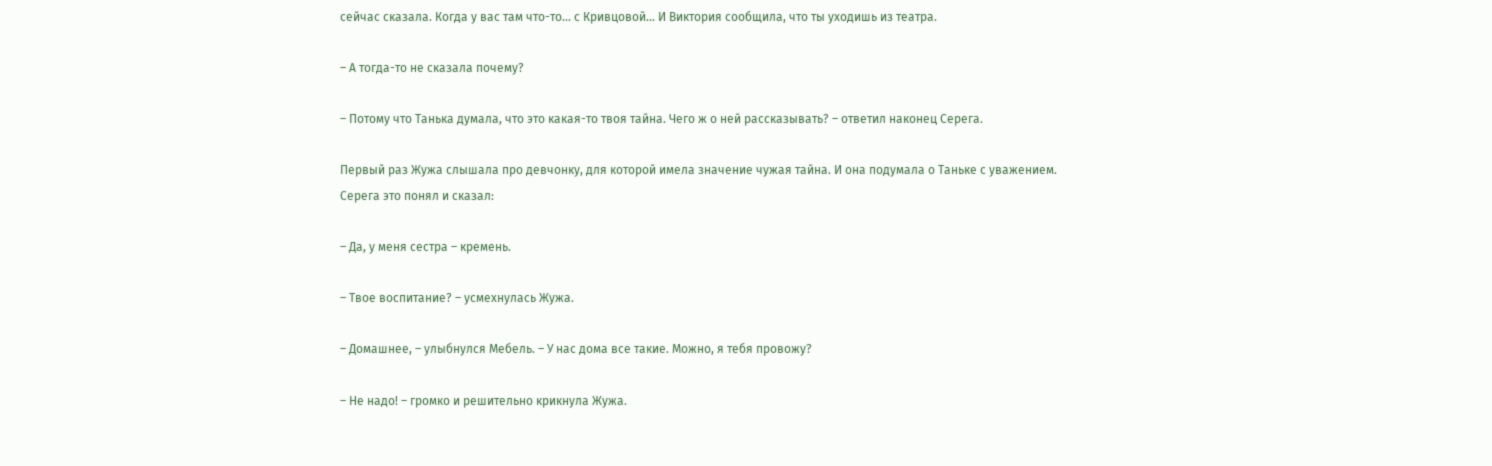сейчас сказала. Когда у вас там что-то… с Кривцовой… И Виктория сообщила, что ты уходишь из театра.

– А тогда-то не сказала почему?

– Потому что Танька думала, что это какая-то твоя тайна. Чего ж о ней рассказывать? – ответил наконец Серега.

Первый раз Жужа слышала про девчонку, для которой имела значение чужая тайна. И она подумала о Таньке с уважением. Серега это понял и сказал:

– Да, у меня сестра – кремень.

– Твое воспитание? – усмехнулась Жужа.

– Домашнее, – улыбнулся Мебель. – У нас дома все такие. Можно, я тебя провожу?

– Не надо! – громко и решительно крикнула Жужа.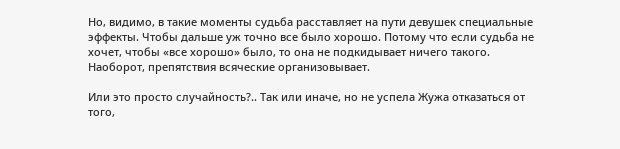Но, видимо, в такие моменты судьба расставляет на пути девушек специальные эффекты. Чтобы дальше уж точно все было хорошо. Потому что если судьба не хочет, чтобы «все хорошо» было, то она не подкидывает ничего такого. Наоборот, препятствия всяческие организовывает.

Или это просто случайность?.. Так или иначе, но не успела Жужа отказаться от того,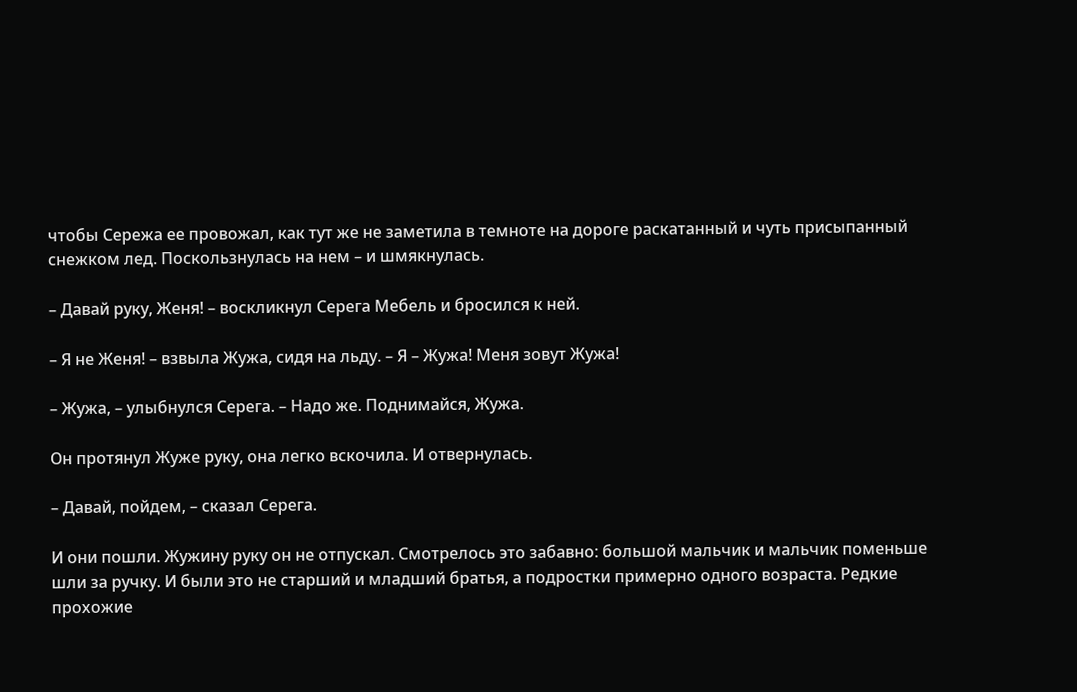чтобы Сережа ее провожал, как тут же не заметила в темноте на дороге раскатанный и чуть присыпанный снежком лед. Поскользнулась на нем – и шмякнулась.

– Давай руку, Женя! – воскликнул Серега Мебель и бросился к ней.

– Я не Женя! – взвыла Жужа, сидя на льду. – Я – Жужа! Меня зовут Жужа!

– Жужа, – улыбнулся Серега. – Надо же. Поднимайся, Жужа.

Он протянул Жуже руку, она легко вскочила. И отвернулась.

– Давай, пойдем, – сказал Серега.

И они пошли. Жужину руку он не отпускал. Смотрелось это забавно: большой мальчик и мальчик поменьше шли за ручку. И были это не старший и младший братья, а подростки примерно одного возраста. Редкие прохожие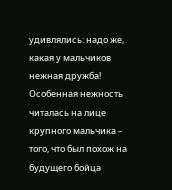удивлялись: надо же, какая у мальчиков нежная дружба! Особенная нежность читалась на лице крупного мальчика – того, что был похож на будущего бойца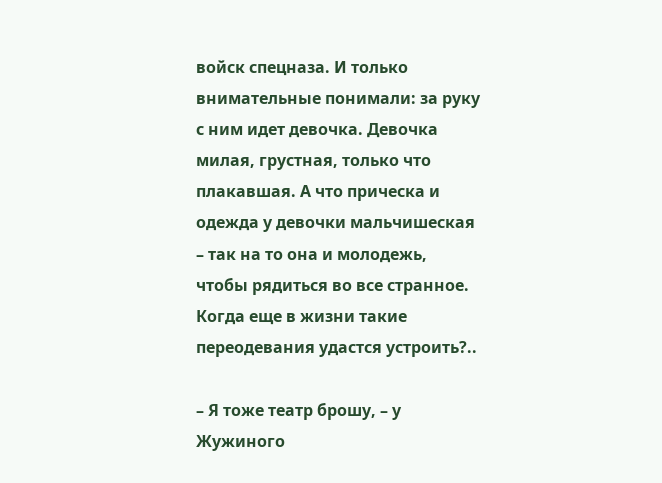войск спецназа. И только внимательные понимали: за руку с ним идет девочка. Девочка милая, грустная, только что плакавшая. А что прическа и одежда у девочки мальчишеская – так на то она и молодежь, чтобы рядиться во все странное. Когда еще в жизни такие переодевания удастся устроить?..

– Я тоже театр брошу, – у Жужиного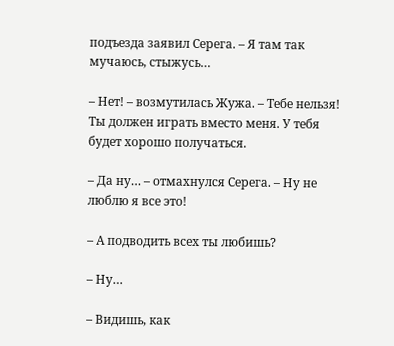подъезда заявил Серега. – Я там так мучаюсь, стыжусь…

– Нет! – возмутилась Жужа. – Тебе нельзя! Ты должен играть вместо меня. У тебя будет хорошо получаться.

– Да ну… – отмахнулся Серега. – Ну не люблю я все это!

– А подводить всех ты любишь?

– Ну…

– Видишь, как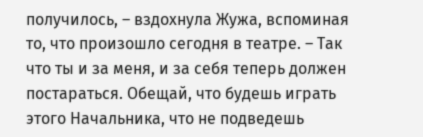получилось, – вздохнула Жужа, вспоминая то, что произошло сегодня в театре. – Так что ты и за меня, и за себя теперь должен постараться. Обещай, что будешь играть этого Начальника, что не подведешь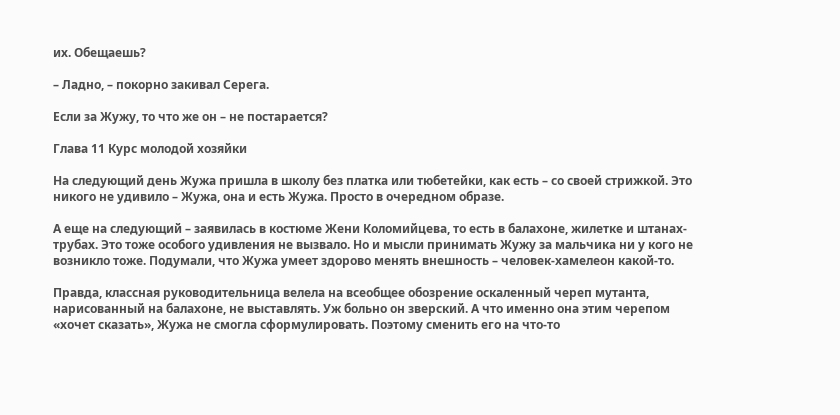их. Обещаешь?

– Ладно, – покорно закивал Серега.

Если за Жужу, то что же он – не постарается?

Глава 11 Курс молодой хозяйки

На следующий день Жужа пришла в школу без платка или тюбетейки, как есть – со своей стрижкой. Это никого не удивило – Жужа, она и есть Жужа. Просто в очередном образе.

А еще на следующий – заявилась в костюме Жени Коломийцева, то есть в балахоне, жилетке и штанах-трубах. Это тоже особого удивления не вызвало. Но и мысли принимать Жужу за мальчика ни у кого не возникло тоже. Подумали, что Жужа умеет здорово менять внешность – человек-хамелеон какой-то.

Правда, классная руководительница велела на всеобщее обозрение оскаленный череп мутанта, нарисованный на балахоне, не выставлять. Уж больно он зверский. А что именно она этим черепом «хочет сказать», Жужа не смогла сформулировать. Поэтому сменить его на что-то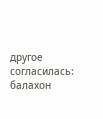другое согласилась: балахон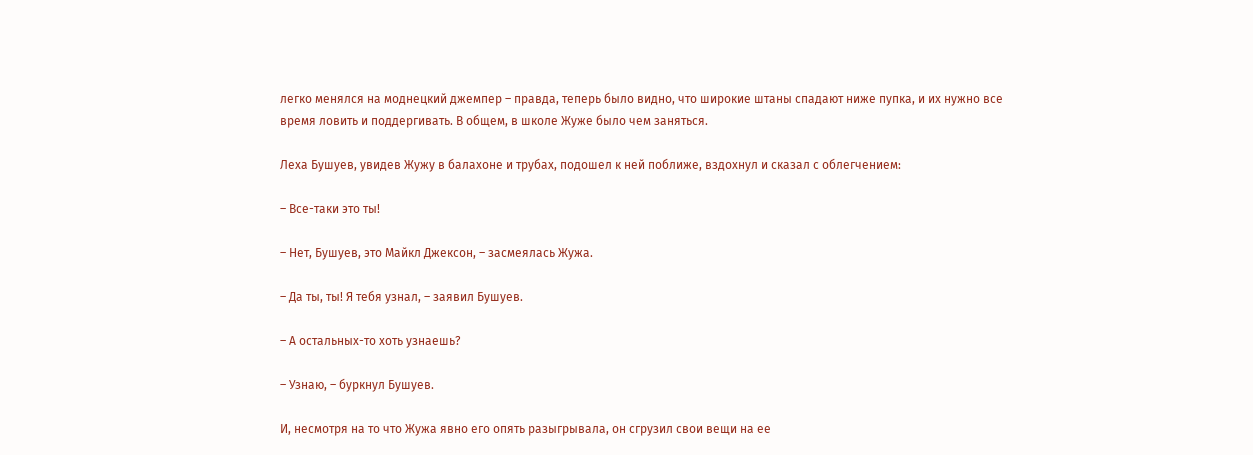легко менялся на моднецкий джемпер – правда, теперь было видно, что широкие штаны спадают ниже пупка, и их нужно все время ловить и поддергивать. В общем, в школе Жуже было чем заняться.

Леха Бушуев, увидев Жужу в балахоне и трубах, подошел к ней поближе, вздохнул и сказал с облегчением:

– Все-таки это ты!

– Нет, Бушуев, это Майкл Джексон, – засмеялась Жужа.

– Да ты, ты! Я тебя узнал, – заявил Бушуев.

– А остальных-то хоть узнаешь?

– Узнаю, – буркнул Бушуев.

И, несмотря на то что Жужа явно его опять разыгрывала, он сгрузил свои вещи на ее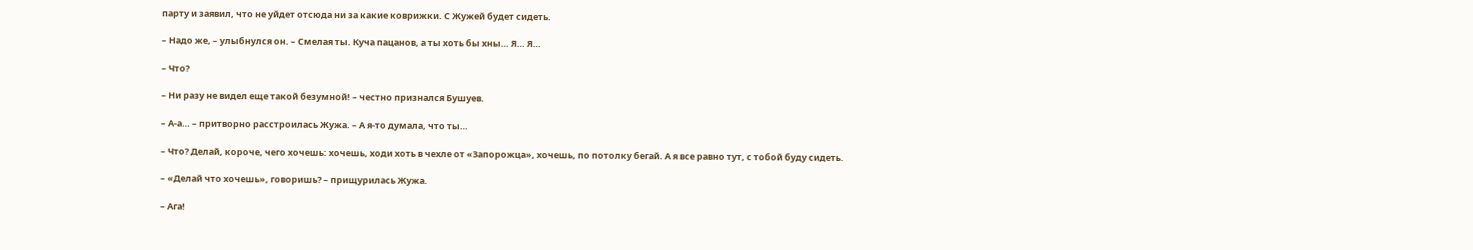парту и заявил, что не уйдет отсюда ни за какие коврижки. С Жужей будет сидеть.

– Надо же, – улыбнулся он. – Смелая ты. Куча пацанов, а ты хоть бы хны… Я… Я…

– Что?

– Ни разу не видел еще такой безумной! – честно признался Бушуев.

– А-а… – притворно расстроилась Жужа. – А я-то думала, что ты…

– Что? Делай, короче, чего хочешь: хочешь, ходи хоть в чехле от «Запорожца», хочешь, по потолку бегай. А я все равно тут, с тобой буду сидеть.

– «Делай что хочешь», говоришь? – прищурилась Жужа.

– Ага!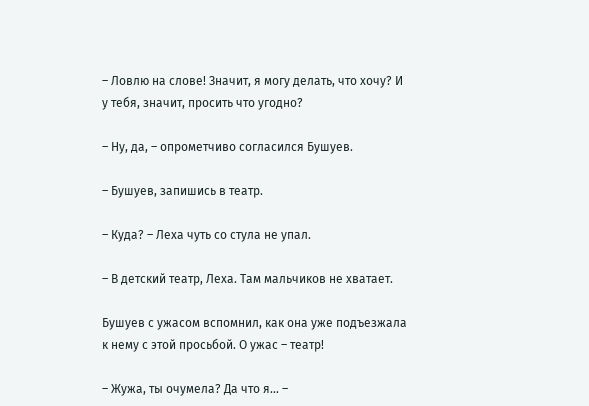– Ловлю на слове! Значит, я могу делать, что хочу? И у тебя, значит, просить что угодно?

– Ну, да, – опрометчиво согласился Бушуев.

– Бушуев, запишись в театр.

– Куда? – Леха чуть со стула не упал.

– В детский театр, Леха. Там мальчиков не хватает.

Бушуев с ужасом вспомнил, как она уже подъезжала к нему с этой просьбой. О ужас – театр!

– Жужа, ты очумела? Да что я… –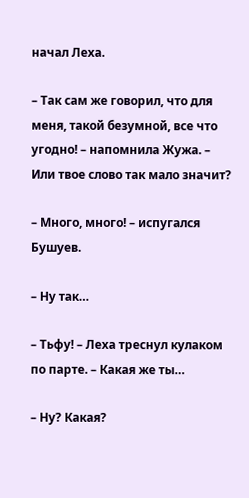начал Леха.

– Так сам же говорил, что для меня, такой безумной, все что угодно! – напомнила Жужа. – Или твое слово так мало значит?

– Много, много! – испугался Бушуев.

– Ну так…

– Тьфу! – Леха треснул кулаком по парте. – Какая же ты…

– Ну? Какая?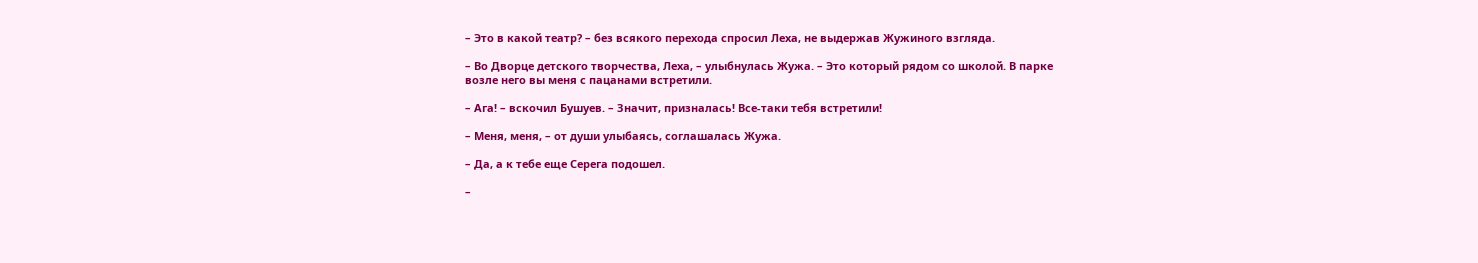– Это в какой театр? – без всякого перехода спросил Леха, не выдержав Жужиного взгляда.

– Во Дворце детского творчества, Леха, – улыбнулась Жужа. – Это который рядом со школой. В парке возле него вы меня с пацанами встретили.

– Ага! – вскочил Бушуев. – Значит, призналась! Все-таки тебя встретили!

– Меня, меня, – от души улыбаясь, соглашалась Жужа.

– Да, а к тебе еще Серега подошел.

–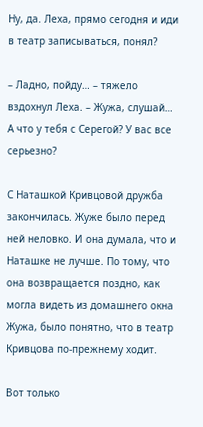Ну, да. Леха, прямо сегодня и иди в театр записываться, понял?

– Ладно, пойду… – тяжело вздохнул Леха. – Жужа, слушай… А что у тебя с Серегой? У вас все серьезно?

С Наташкой Кривцовой дружба закончилась. Жуже было перед ней неловко. И она думала, что и Наташке не лучше. По тому, что она возвращается поздно, как могла видеть из домашнего окна Жужа, было понятно, что в театр Кривцова по-прежнему ходит.

Вот только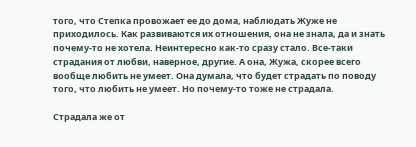того, что Степка провожает ее до дома, наблюдать Жуже не приходилось. Как развиваются их отношения, она не знала, да и знать почему-то не хотела. Неинтересно как-то сразу стало. Все-таки страдания от любви, наверное, другие. А она, Жужа, скорее всего вообще любить не умеет. Она думала, что будет страдать по поводу того, что любить не умеет. Но почему-то тоже не страдала.

Страдала же от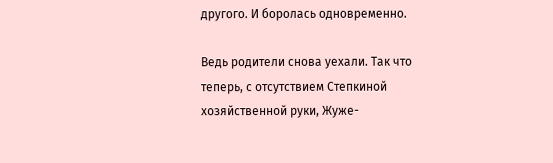другого. И боролась одновременно.

Ведь родители снова уехали. Так что теперь, с отсутствием Степкиной хозяйственной руки, Жуже-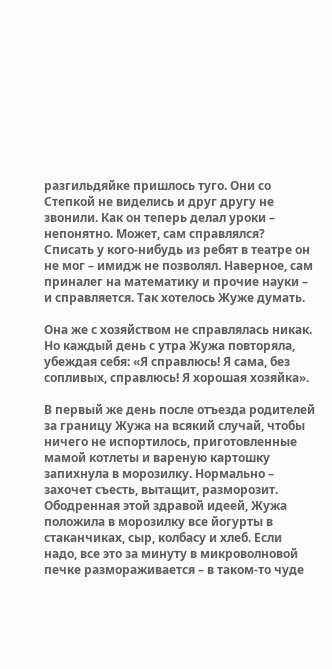разгильдяйке пришлось туго. Они со Степкой не виделись и друг другу не звонили. Как он теперь делал уроки – непонятно. Может, сам справлялся? Списать у кого-нибудь из ребят в театре он не мог – имидж не позволял. Наверное, сам приналег на математику и прочие науки – и справляется. Так хотелось Жуже думать.

Она же с хозяйством не справлялась никак. Но каждый день с утра Жужа повторяла, убеждая себя: «Я справлюсь! Я сама, без сопливых, справлюсь! Я хорошая хозяйка».

В первый же день после отъезда родителей за границу Жужа на всякий случай, чтобы ничего не испортилось, приготовленные мамой котлеты и вареную картошку запихнула в морозилку. Нормально – захочет съесть, вытащит, разморозит. Ободренная этой здравой идеей, Жужа положила в морозилку все йогурты в стаканчиках, сыр, колбасу и хлеб. Если надо, все это за минуту в микроволновой печке размораживается – в таком-то чуде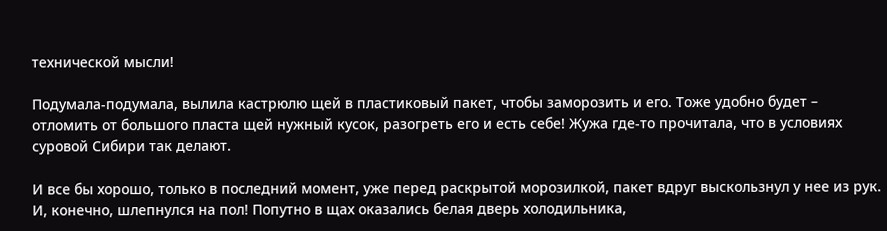технической мысли!

Подумала-подумала, вылила кастрюлю щей в пластиковый пакет, чтобы заморозить и его. Тоже удобно будет – отломить от большого пласта щей нужный кусок, разогреть его и есть себе! Жужа где-то прочитала, что в условиях суровой Сибири так делают.

И все бы хорошо, только в последний момент, уже перед раскрытой морозилкой, пакет вдруг выскользнул у нее из рук. И, конечно, шлепнулся на пол! Попутно в щах оказались белая дверь холодильника,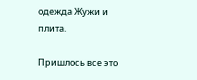одежда Жужи и плита.

Пришлось все это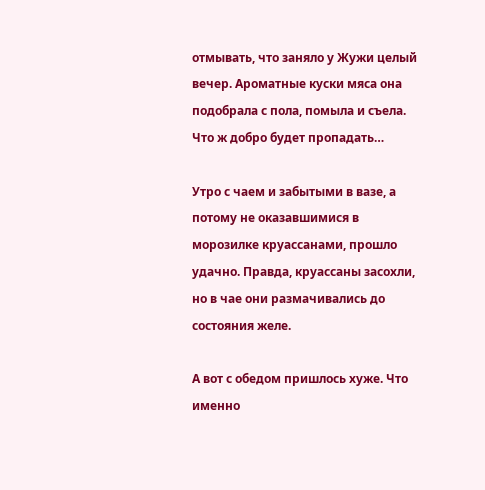отмывать, что заняло у Жужи целый вечер. Ароматные куски мяса она подобрала с пола, помыла и съела. Что ж добро будет пропадать…

Утро с чаем и забытыми в вазе, а потому не оказавшимися в морозилке круассанами, прошло удачно. Правда, круассаны засохли, но в чае они размачивались до состояния желе.

А вот с обедом пришлось хуже. Что именно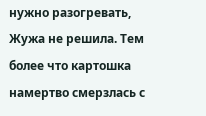нужно разогревать, Жужа не решила. Тем более что картошка намертво смерзлась с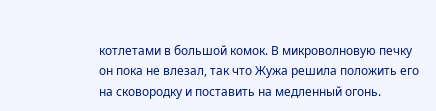котлетами в большой комок. В микроволновую печку он пока не влезал, так что Жужа решила положить его на сковородку и поставить на медленный огонь.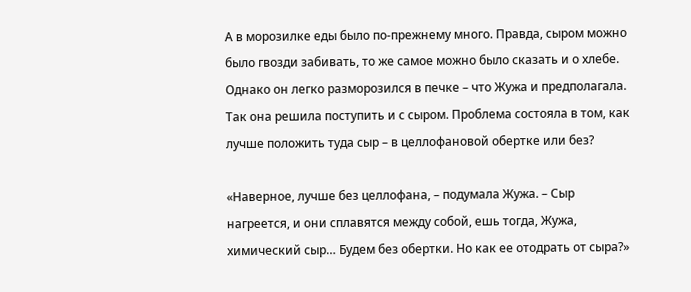А в морозилке еды было по-прежнему много. Правда, сыром можно было гвозди забивать, то же самое можно было сказать и о хлебе. Однако он легко разморозился в печке – что Жужа и предполагала. Так она решила поступить и с сыром. Проблема состояла в том, как лучше положить туда сыр – в целлофановой обертке или без?

«Наверное, лучше без целлофана, – подумала Жужа. – Сыр нагреется, и они сплавятся между собой, ешь тогда, Жужа, химический сыр… Будем без обертки. Но как ее отодрать от сыра?»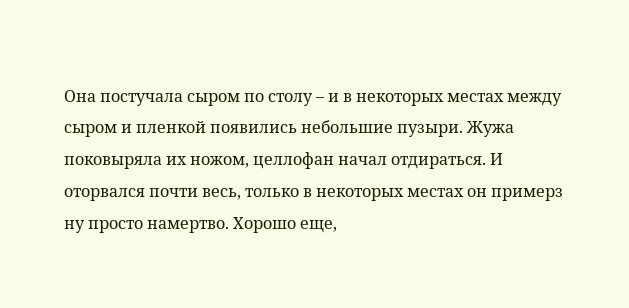Она постучала сыром по столу – и в некоторых местах между сыром и пленкой появились небольшие пузыри. Жужа поковыряла их ножом, целлофан начал отдираться. И оторвался почти весь, только в некоторых местах он примерз ну просто намертво. Хорошо еще,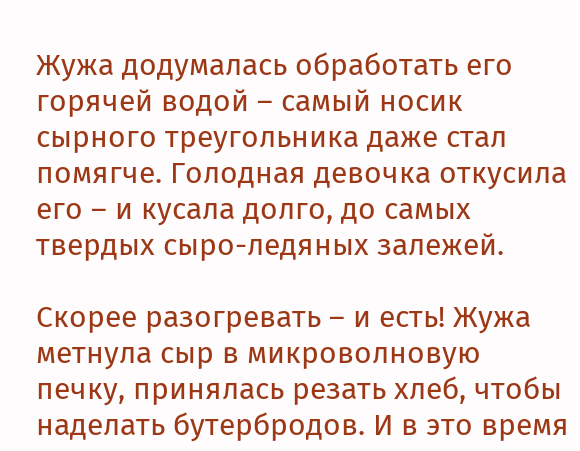Жужа додумалась обработать его горячей водой – самый носик сырного треугольника даже стал помягче. Голодная девочка откусила его – и кусала долго, до самых твердых сыро-ледяных залежей.

Скорее разогревать – и есть! Жужа метнула сыр в микроволновую печку, принялась резать хлеб, чтобы наделать бутербродов. И в это время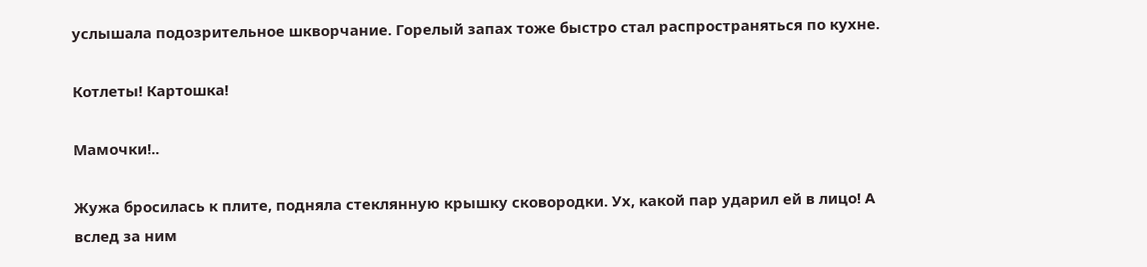услышала подозрительное шкворчание. Горелый запах тоже быстро стал распространяться по кухне.

Котлеты! Картошка!

Мамочки!..

Жужа бросилась к плите, подняла стеклянную крышку сковородки. Ух, какой пар ударил ей в лицо! А вслед за ним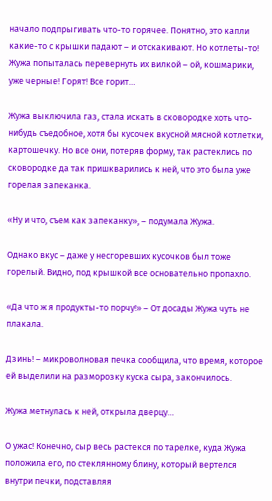начало подпрыгивать что-то горячее. Понятно, это капли какие-то с крышки падают – и отскакивают. Но котлеты-то! Жужа попыталась перевернуть их вилкой – ой, кошмарики, уже черные! Горят! Все горит…

Жужа выключила газ, стала искать в сковородке хоть что-нибудь съедобное, хотя бы кусочек вкусной мясной котлетки, картошечку. Но все они, потеряв форму, так растеклись по сковородке да так пришкварились к ней, что это была уже горелая запеканка.

«Ну и что, съем как запеканку», – подумала Жужа.

Однако вкус – даже у несгоревших кусочков был тоже горелый. Видно, под крышкой все основательно пропахло.

«Да что ж я продукты-то порчу!» – От досады Жужа чуть не плакала.

Дзинь! – микроволновая печка сообщила, что время, которое ей выделили на разморозку куска сыра, закончилось.

Жужа метнулась к ней, открыла дверцу…

О ужас! Конечно, сыр весь растекся по тарелке, куда Жужа положила его, по стеклянному блину, который вертелся внутри печки, подставляя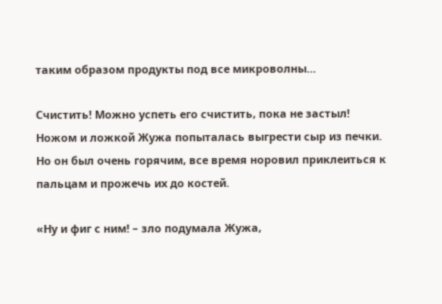таким образом продукты под все микроволны…

Счистить! Можно успеть его счистить, пока не застыл! Ножом и ложкой Жужа попыталась выгрести сыр из печки. Но он был очень горячим, все время норовил приклеиться к пальцам и прожечь их до костей.

«Ну и фиг с ним! – зло подумала Жужа,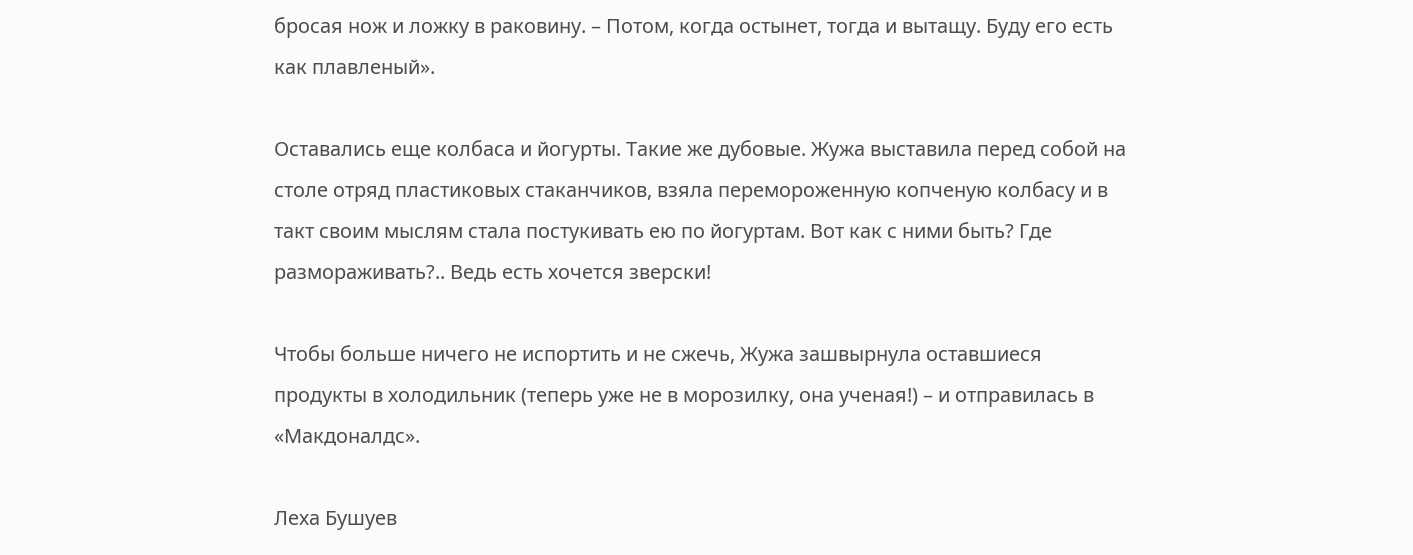бросая нож и ложку в раковину. – Потом, когда остынет, тогда и вытащу. Буду его есть как плавленый».

Оставались еще колбаса и йогурты. Такие же дубовые. Жужа выставила перед собой на столе отряд пластиковых стаканчиков, взяла перемороженную копченую колбасу и в такт своим мыслям стала постукивать ею по йогуртам. Вот как с ними быть? Где размораживать?.. Ведь есть хочется зверски!

Чтобы больше ничего не испортить и не сжечь, Жужа зашвырнула оставшиеся продукты в холодильник (теперь уже не в морозилку, она ученая!) – и отправилась в «Макдоналдс».

Леха Бушуев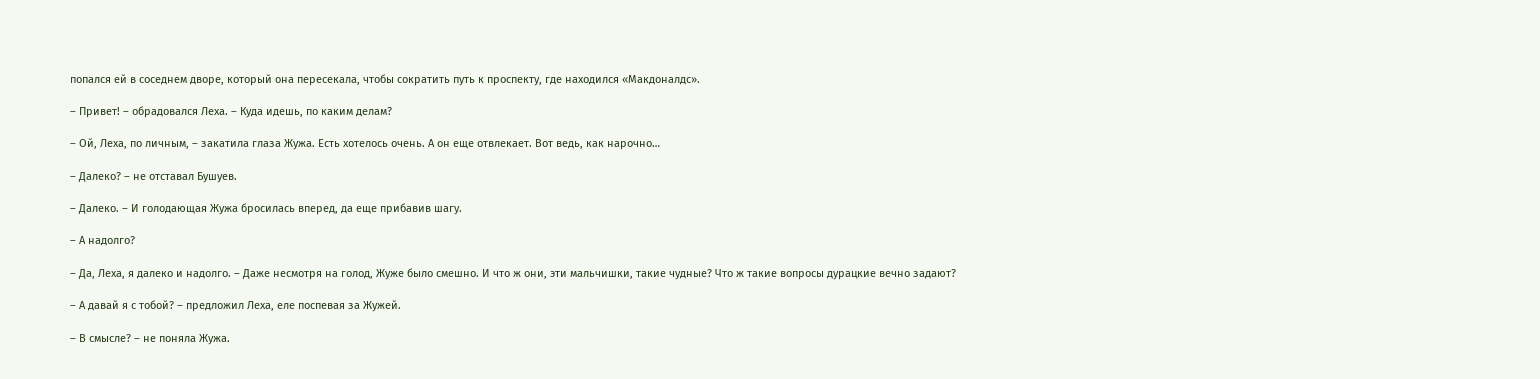попался ей в соседнем дворе, который она пересекала, чтобы сократить путь к проспекту, где находился «Макдоналдс».

– Привет! – обрадовался Леха. – Куда идешь, по каким делам?

– Ой, Леха, по личным, – закатила глаза Жужа. Есть хотелось очень. А он еще отвлекает. Вот ведь, как нарочно…

– Далеко? – не отставал Бушуев.

– Далеко. – И голодающая Жужа бросилась вперед, да еще прибавив шагу.

– А надолго?

– Да, Леха, я далеко и надолго. – Даже несмотря на голод, Жуже было смешно. И что ж они, эти мальчишки, такие чудные? Что ж такие вопросы дурацкие вечно задают?

– А давай я с тобой? – предложил Леха, еле поспевая за Жужей.

– В смысле? – не поняла Жужа.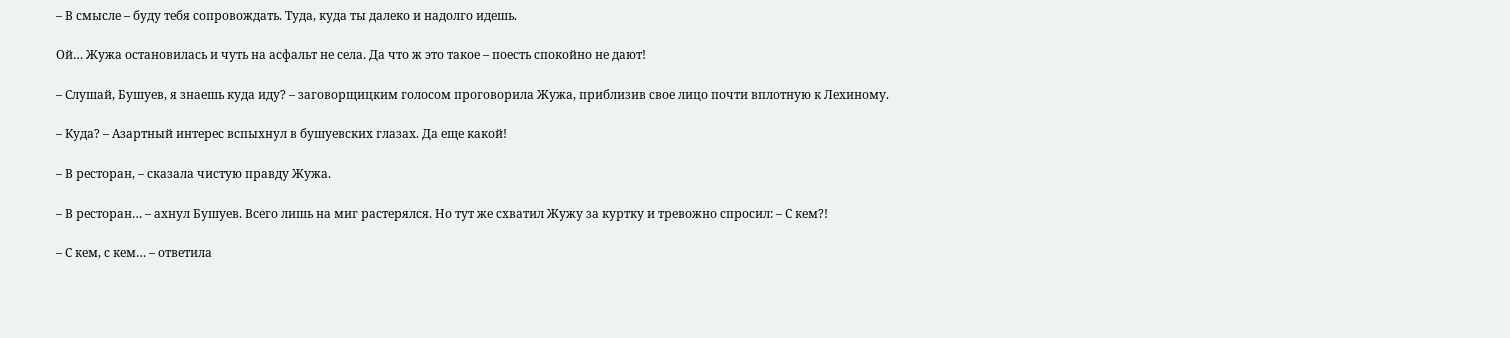– В смысле – буду тебя сопровождать. Туда, куда ты далеко и надолго идешь.

Ой… Жужа остановилась и чуть на асфальт не села. Да что ж это такое – поесть спокойно не дают!

– Слушай, Бушуев, я знаешь куда иду? – заговорщицким голосом проговорила Жужа, приблизив свое лицо почти вплотную к Лехиному.

– Куда? – Азартный интерес вспыхнул в бушуевских глазах. Да еще какой!

– В ресторан, – сказала чистую правду Жужа.

– В ресторан… – ахнул Бушуев. Всего лишь на миг растерялся. Но тут же схватил Жужу за куртку и тревожно спросил: – С кем?!

– С кем, с кем… – ответила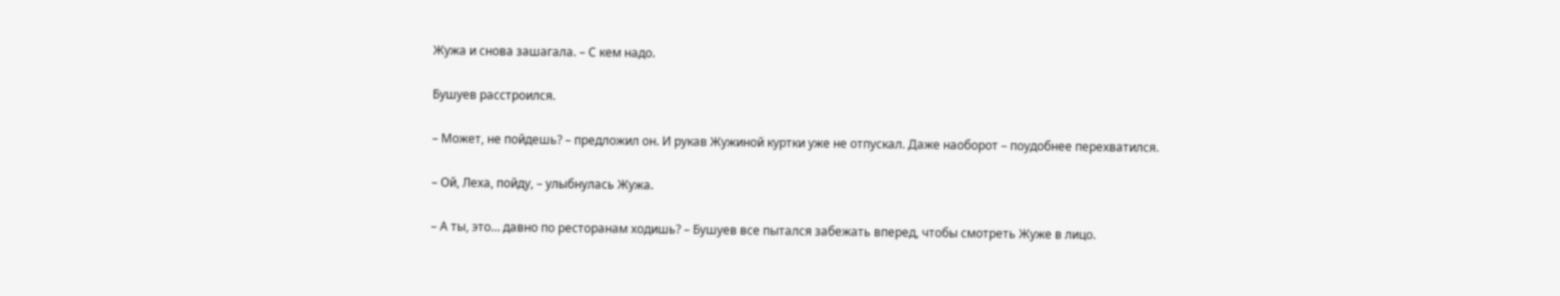Жужа и снова зашагала. – С кем надо.

Бушуев расстроился.

– Может, не пойдешь? – предложил он. И рукав Жужиной куртки уже не отпускал. Даже наоборот – поудобнее перехватился.

– Ой, Леха, пойду, – улыбнулась Жужа.

– А ты, это… давно по ресторанам ходишь? – Бушуев все пытался забежать вперед, чтобы смотреть Жуже в лицо.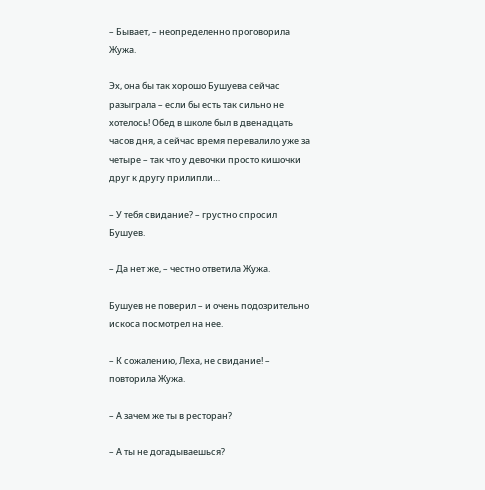– Бывает, – неопределенно проговорила Жужа.

Эх, она бы так хорошо Бушуева сейчас разыграла – если бы есть так сильно не хотелось! Обед в школе был в двенадцать часов дня, а сейчас время перевалило уже за четыре – так что у девочки просто кишочки друг к другу прилипли…

– У тебя свидание? – грустно спросил Бушуев.

– Да нет же, – честно ответила Жужа.

Бушуев не поверил – и очень подозрительно искоса посмотрел на нее.

– К сожалению, Леха, не свидание! – повторила Жужа.

– А зачем же ты в ресторан?

– А ты не догадываешься?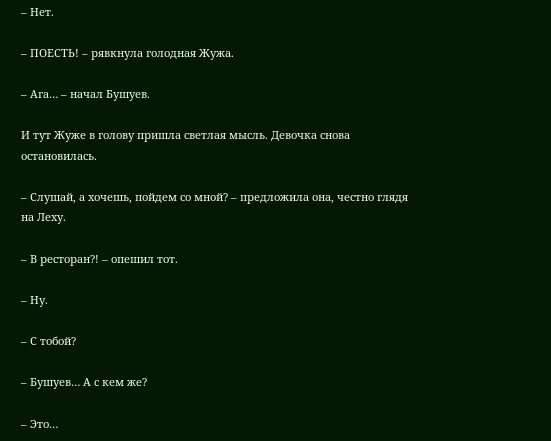– Нет.

– ПОЕСТЬ! – рявкнула голодная Жужа.

– Ага… – начал Бушуев.

И тут Жуже в голову пришла светлая мысль. Девочка снова остановилась.

– Слушай, а хочешь, пойдем со мной? – предложила она, честно глядя на Леху.

– В ресторан?! – опешил тот.

– Ну.

– С тобой?

– Бушуев… А с кем же?

– Это…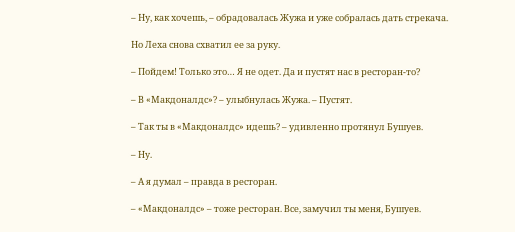– Ну, как хочешь, – обрадовалась Жужа и уже собралась дать стрекача.

Но Леха снова схватил ее за руку.

– Пойдем! Только это… Я не одет. Да и пустят нас в ресторан-то?

– В «Макдоналдс»? – улыбнулась Жужа. – Пустят.

– Так ты в «Макдоналдс» идешь? – удивленно протянул Бушуев.

– Ну.

– А я думал – правда в ресторан.

– «Макдоналдс» – тоже ресторан. Все, замучил ты меня, Бушуев.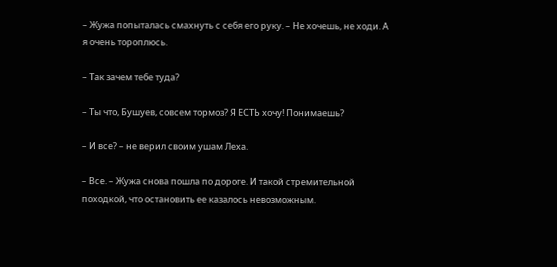– Жужа попыталась смахнуть с себя его руку. – Не хочешь, не ходи. А я очень тороплюсь.

– Так зачем тебе туда?

– Ты что, Бушуев, совсем тормоз? Я ЕСТЬ хочу! Понимаешь?

– И все? – не верил своим ушам Леха.

– Все. – Жужа снова пошла по дороге. И такой стремительной походкой, что остановить ее казалось невозможным.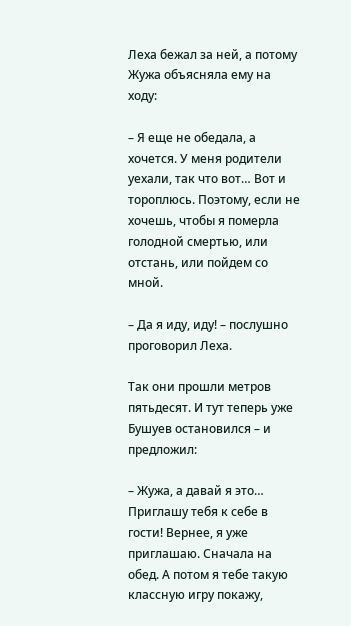Леха бежал за ней, а потому Жужа объясняла ему на ходу:

– Я еще не обедала, а хочется. У меня родители уехали, так что вот… Вот и тороплюсь. Поэтому, если не хочешь, чтобы я померла голодной смертью, или отстань, или пойдем со мной.

– Да я иду, иду! – послушно проговорил Леха.

Так они прошли метров пятьдесят. И тут теперь уже Бушуев остановился – и предложил:

– Жужа, а давай я это… Приглашу тебя к себе в гости! Вернее, я уже приглашаю. Сначала на обед. А потом я тебе такую классную игру покажу,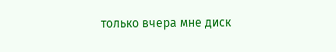только вчера мне диск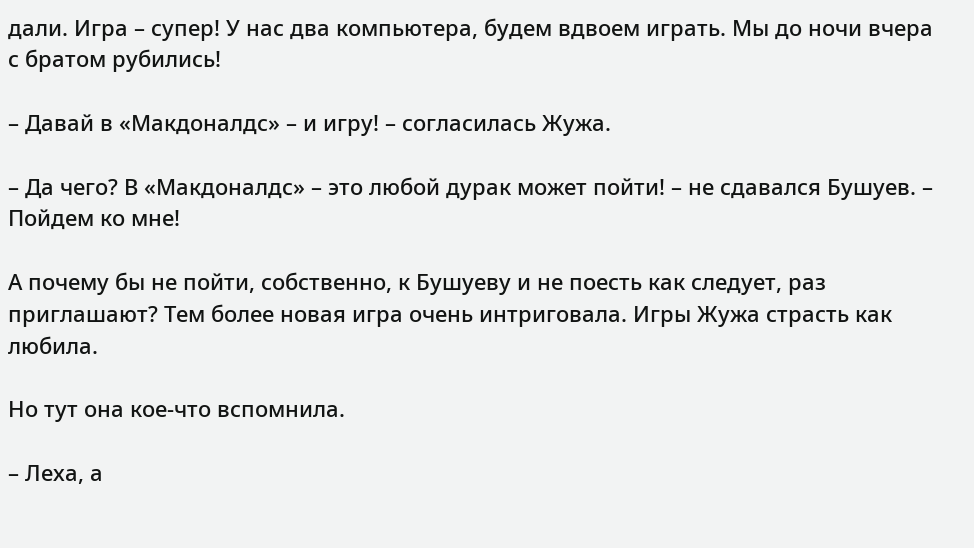дали. Игра – супер! У нас два компьютера, будем вдвоем играть. Мы до ночи вчера с братом рубились!

– Давай в «Макдоналдс» – и игру! – согласилась Жужа.

– Да чего? В «Макдоналдс» – это любой дурак может пойти! – не сдавался Бушуев. – Пойдем ко мне!

А почему бы не пойти, собственно, к Бушуеву и не поесть как следует, раз приглашают? Тем более новая игра очень интриговала. Игры Жужа страсть как любила.

Но тут она кое-что вспомнила.

– Леха, а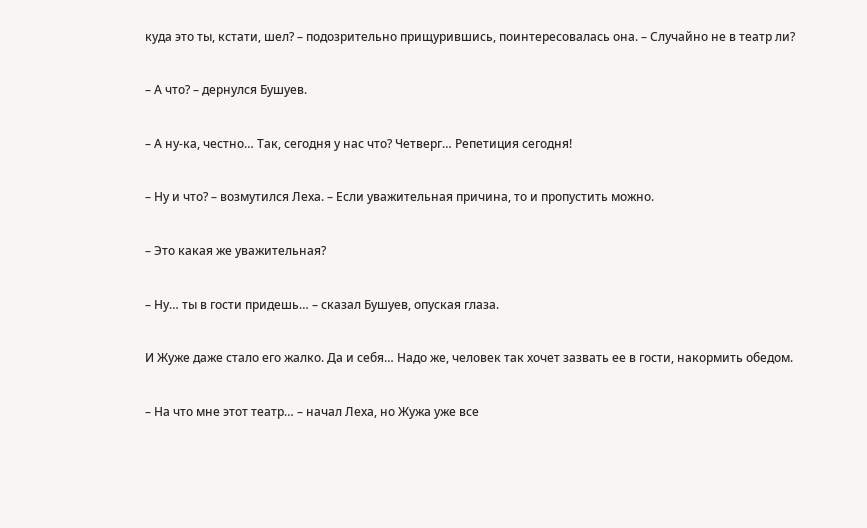куда это ты, кстати, шел? – подозрительно прищурившись, поинтересовалась она. – Случайно не в театр ли?

– А что? – дернулся Бушуев.

– А ну-ка, честно… Так, сегодня у нас что? Четверг… Репетиция сегодня!

– Ну и что? – возмутился Леха. – Если уважительная причина, то и пропустить можно.

– Это какая же уважительная?

– Ну… ты в гости придешь… – сказал Бушуев, опуская глаза.

И Жуже даже стало его жалко. Да и себя… Надо же, человек так хочет зазвать ее в гости, накормить обедом.

– На что мне этот театр… – начал Леха, но Жужа уже все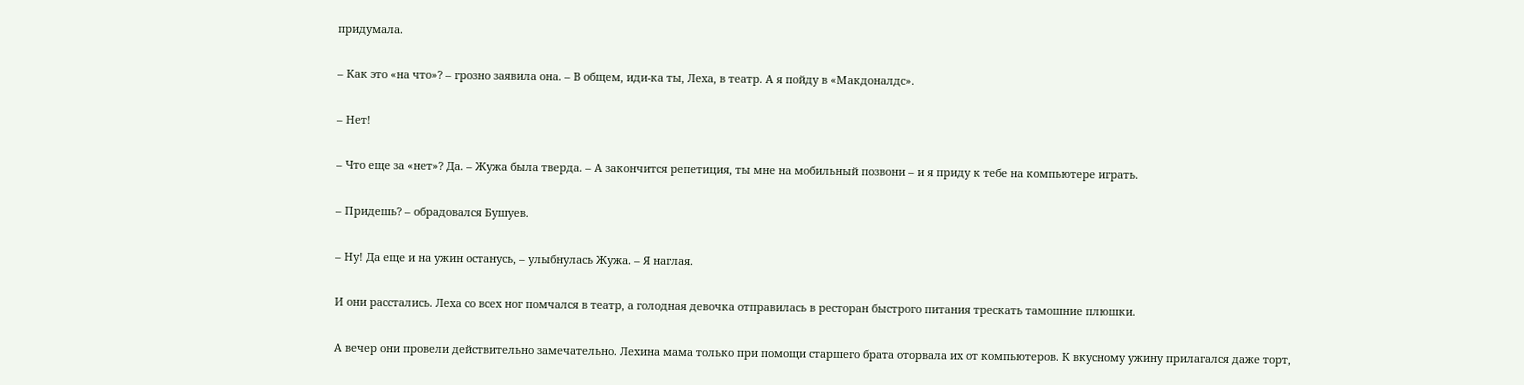придумала.

– Как это «на что»? – грозно заявила она. – В общем, иди-ка ты, Леха, в театр. А я пойду в «Макдоналдс».

– Нет!

– Что еще за «нет»? Да. – Жужа была тверда. – А закончится репетиция, ты мне на мобильный позвони – и я приду к тебе на компьютере играть.

– Придешь? – обрадовался Бушуев.

– Ну! Да еще и на ужин останусь, – улыбнулась Жужа. – Я наглая.

И они расстались. Леха со всех ног помчался в театр, а голодная девочка отправилась в ресторан быстрого питания трескать тамошние плюшки.

А вечер они провели действительно замечательно. Лехина мама только при помощи старшего брата оторвала их от компьютеров. К вкусному ужину прилагался даже торт,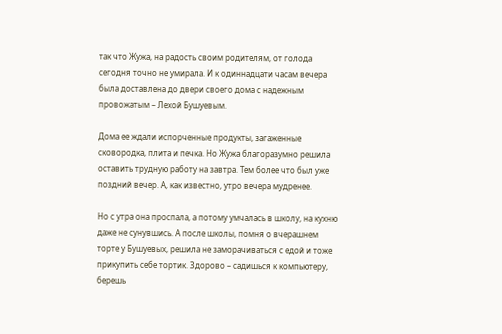так что Жужа, на радость своим родителям, от голода сегодня точно не умирала. И к одиннадцати часам вечера была доставлена до двери своего дома с надежным провожатым – Лехой Бушуевым.

Дома ее ждали испорченные продукты, загаженные сковородка, плита и печка. Но Жужа благоразумно решила оставить трудную работу на завтра. Тем более что был уже поздний вечер. А, как известно, утро вечера мудренее.

Но с утра она проспала, а потому умчалась в школу, на кухню даже не сунувшись. А после школы, помня о вчерашнем торте у Бушуевых, решила не заморачиваться с едой и тоже прикупить себе тортик. Здорово – садишься к компьютеру, берешь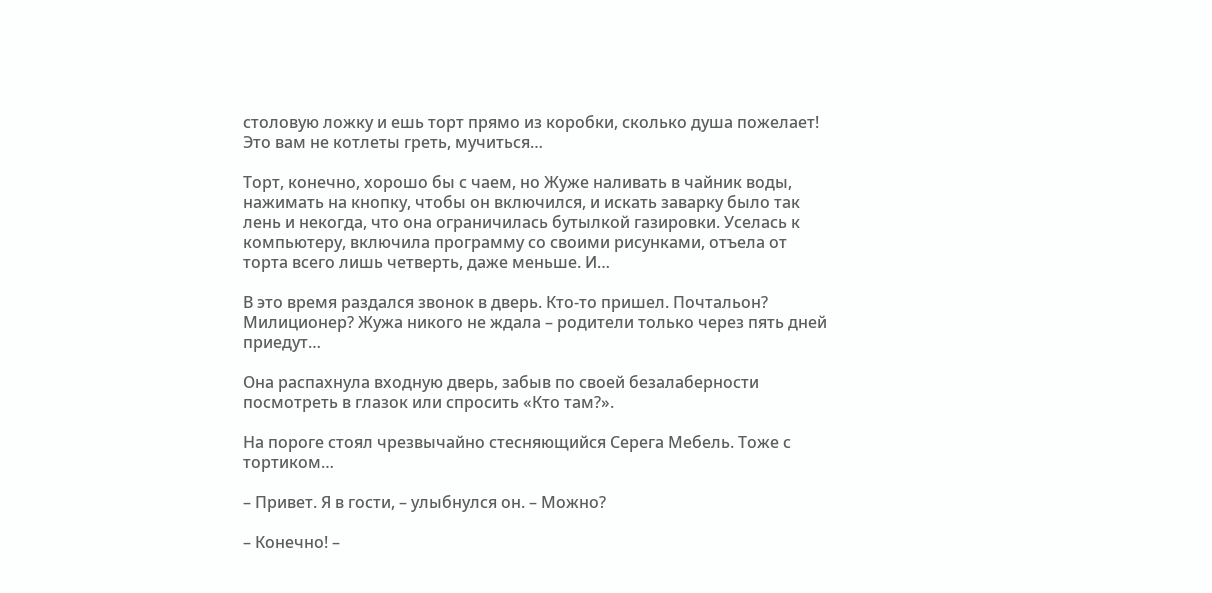столовую ложку и ешь торт прямо из коробки, сколько душа пожелает! Это вам не котлеты греть, мучиться…

Торт, конечно, хорошо бы с чаем, но Жуже наливать в чайник воды, нажимать на кнопку, чтобы он включился, и искать заварку было так лень и некогда, что она ограничилась бутылкой газировки. Уселась к компьютеру, включила программу со своими рисунками, отъела от торта всего лишь четверть, даже меньше. И…

В это время раздался звонок в дверь. Кто-то пришел. Почтальон? Милиционер? Жужа никого не ждала – родители только через пять дней приедут…

Она распахнула входную дверь, забыв по своей безалаберности посмотреть в глазок или спросить «Кто там?».

На пороге стоял чрезвычайно стесняющийся Серега Мебель. Тоже с тортиком…

– Привет. Я в гости, – улыбнулся он. – Можно?

– Конечно! –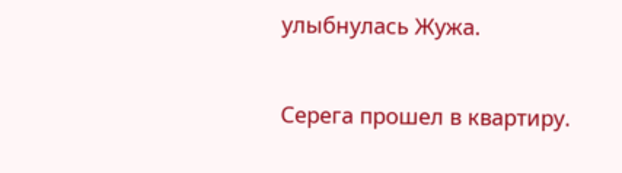улыбнулась Жужа.

Серега прошел в квартиру.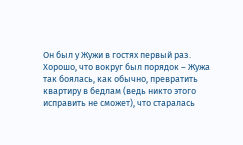Он был у Жужи в гостях первый раз. Хорошо, что вокруг был порядок – Жужа так боялась, как обычно, превратить квартиру в бедлам (ведь никто этого исправить не сможет), что старалась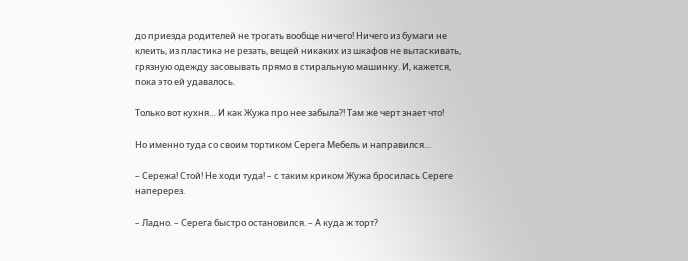до приезда родителей не трогать вообще ничего! Ничего из бумаги не клеить, из пластика не резать, вещей никаких из шкафов не вытаскивать, грязную одежду засовывать прямо в стиральную машинку. И, кажется, пока это ей удавалось.

Только вот кухня… И как Жужа про нее забыла?! Там же черт знает что!

Но именно туда со своим тортиком Серега Мебель и направился…

– Сережа! Стой! Не ходи туда! – с таким криком Жужа бросилась Сереге наперерез.

– Ладно. – Серега быстро остановился. – А куда ж торт?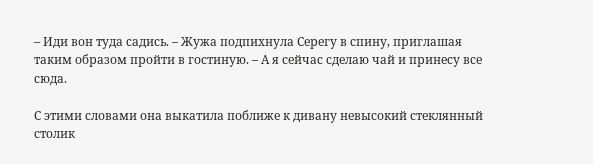– Иди вон туда садись. – Жужа подпихнула Серегу в спину, приглашая таким образом пройти в гостиную. – А я сейчас сделаю чай и принесу все сюда.

С этими словами она выкатила поближе к дивану невысокий стеклянный столик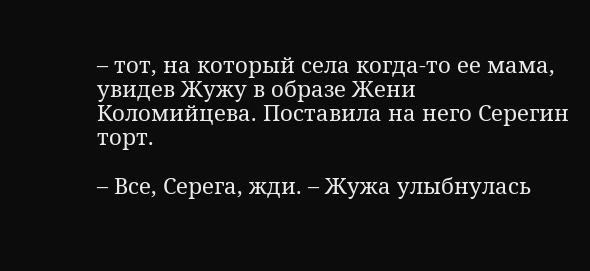– тот, на который села когда-то ее мама, увидев Жужу в образе Жени Коломийцева. Поставила на него Серегин торт.

– Все, Серега, жди. – Жужа улыбнулась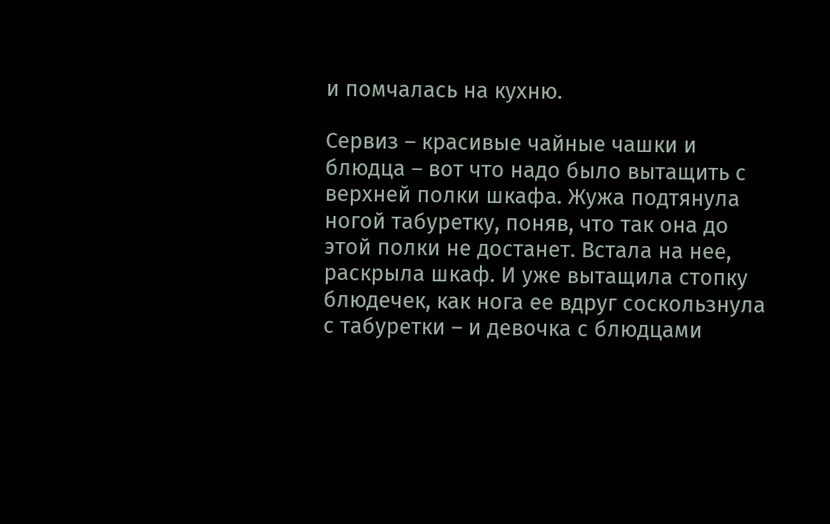и помчалась на кухню.

Сервиз – красивые чайные чашки и блюдца – вот что надо было вытащить с верхней полки шкафа. Жужа подтянула ногой табуретку, поняв, что так она до этой полки не достанет. Встала на нее, раскрыла шкаф. И уже вытащила стопку блюдечек, как нога ее вдруг соскользнула с табуретки – и девочка с блюдцами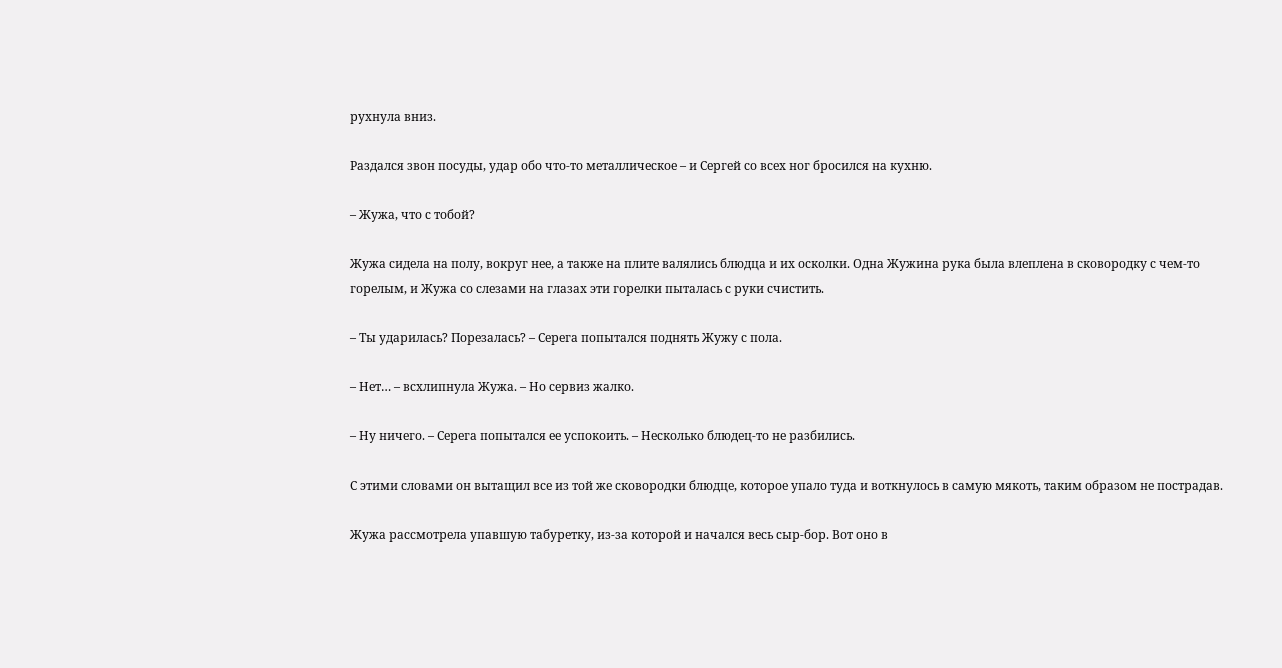рухнула вниз.

Раздался звон посуды, удар обо что-то металлическое – и Сергей со всех ног бросился на кухню.

– Жужа, что с тобой?

Жужа сидела на полу, вокруг нее, а также на плите валялись блюдца и их осколки. Одна Жужина рука была влеплена в сковородку с чем-то горелым, и Жужа со слезами на глазах эти горелки пыталась с руки счистить.

– Ты ударилась? Порезалась? – Серега попытался поднять Жужу с пола.

– Нет… – всхлипнула Жужа. – Но сервиз жалко.

– Ну ничего. – Серега попытался ее успокоить. – Несколько блюдец-то не разбились.

С этими словами он вытащил все из той же сковородки блюдце, которое упало туда и воткнулось в самую мякоть, таким образом не пострадав.

Жужа рассмотрела упавшую табуретку, из-за которой и начался весь сыр-бор. Вот оно в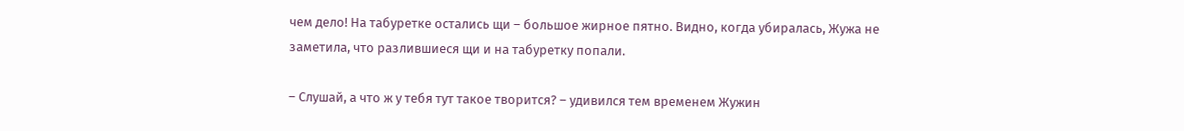чем дело! На табуретке остались щи – большое жирное пятно. Видно, когда убиралась, Жужа не заметила, что разлившиеся щи и на табуретку попали.

– Слушай, а что ж у тебя тут такое творится? – удивился тем временем Жужин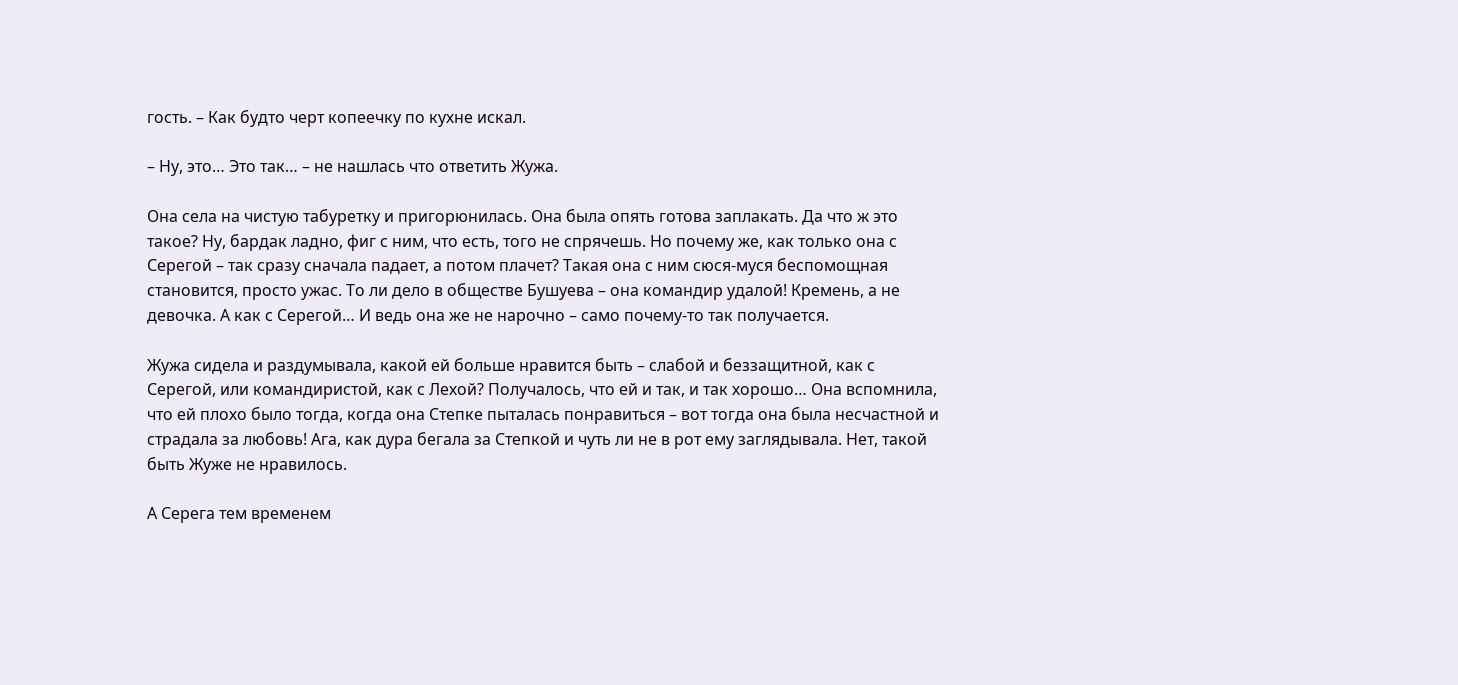гость. – Как будто черт копеечку по кухне искал.

– Ну, это… Это так… – не нашлась что ответить Жужа.

Она села на чистую табуретку и пригорюнилась. Она была опять готова заплакать. Да что ж это такое? Ну, бардак ладно, фиг с ним, что есть, того не спрячешь. Но почему же, как только она с Серегой – так сразу сначала падает, а потом плачет? Такая она с ним сюся-муся беспомощная становится, просто ужас. То ли дело в обществе Бушуева – она командир удалой! Кремень, а не девочка. А как с Серегой… И ведь она же не нарочно – само почему-то так получается.

Жужа сидела и раздумывала, какой ей больше нравится быть – слабой и беззащитной, как с Серегой, или командиристой, как с Лехой? Получалось, что ей и так, и так хорошо… Она вспомнила, что ей плохо было тогда, когда она Степке пыталась понравиться – вот тогда она была несчастной и страдала за любовь! Ага, как дура бегала за Степкой и чуть ли не в рот ему заглядывала. Нет, такой быть Жуже не нравилось.

А Серега тем временем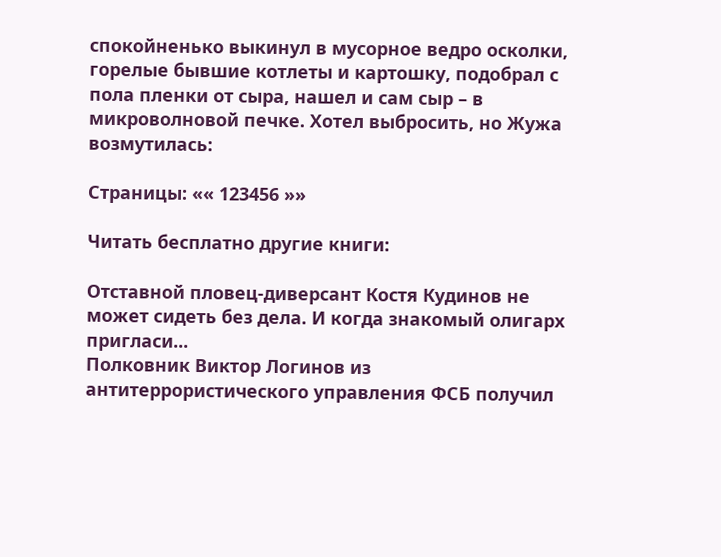спокойненько выкинул в мусорное ведро осколки, горелые бывшие котлеты и картошку, подобрал с пола пленки от сыра, нашел и сам сыр – в микроволновой печке. Хотел выбросить, но Жужа возмутилась:

Страницы: «« 123456 »»

Читать бесплатно другие книги:

Отставной пловец-диверсант Костя Кудинов не может сидеть без дела. И когда знакомый олигарх пригласи...
Полковник Виктор Логинов из антитеррористического управления ФСБ получил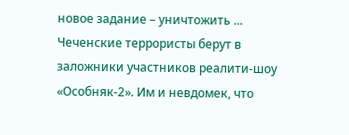новое задание – уничтожить ...
Чеченские террористы берут в заложники участников реалити-шоу «Особняк-2». Им и невдомек, что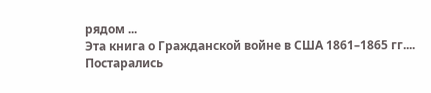рядом ...
Эта книга о Гражданской войне в США 1861–1865 гг....
Постарались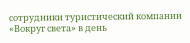сотрудники туристический компании «Вокруг света» в день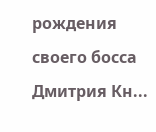рождения своего босса Дмитрия Кн...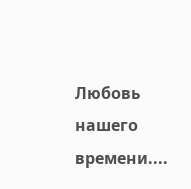Любовь нашего времени....